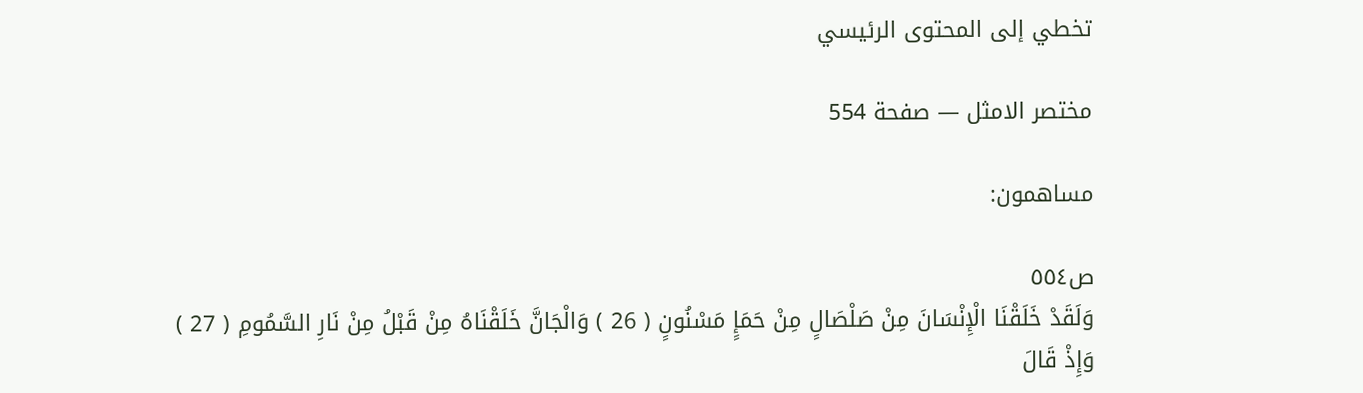تخطي إلى المحتوى الرئيسي

مختصر الامثل — صفحة 554

مساهمون:

ص٥٥٤
وَلَقَدْ خَلَقْنَا الْإِنْسَانَ مِنْ صَلْصَالٍ مِنْ حَمَإٍ مَسْنُونٍ ( 26 ) وَالْجَانَّ خَلَقْنَاهُ مِنْ قَبْلُ مِنْ نَارِ السَّمُومِ ( 27 ) وَإِذْ قَالَ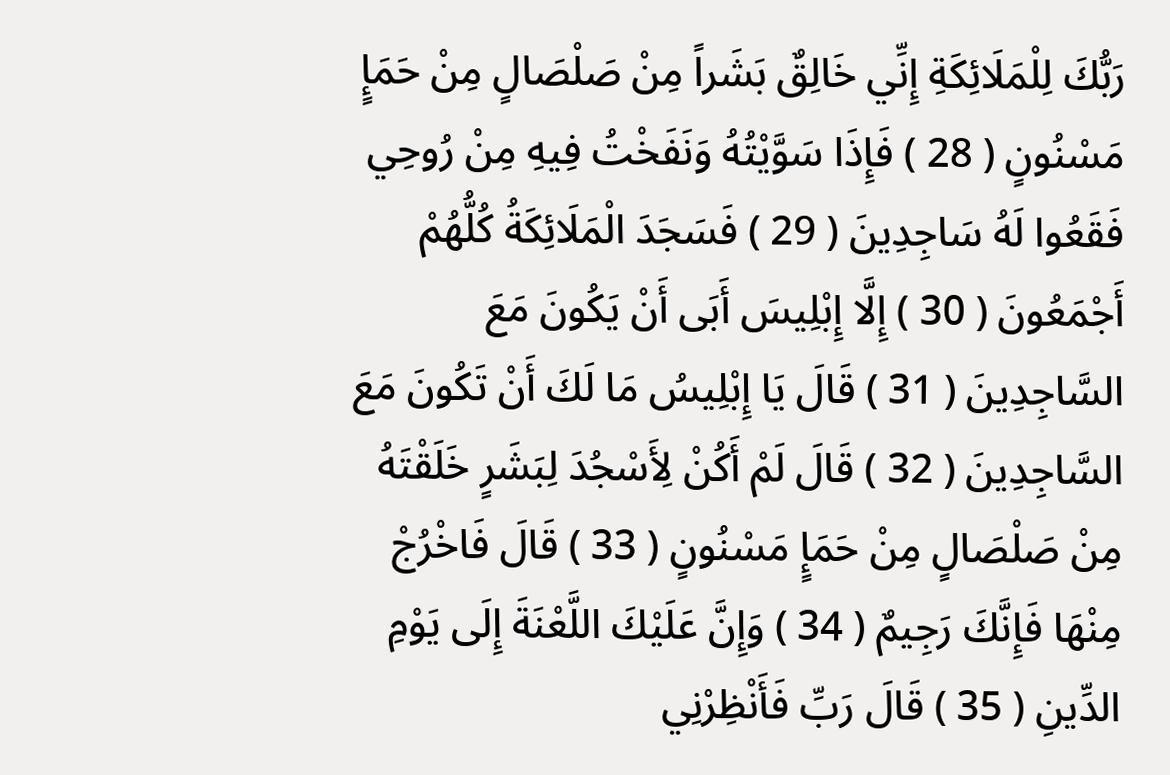رَبُّكَ لِلْمَلَائِكَةِ إِنِّي خَالِقٌ بَشَراً مِنْ صَلْصَالٍ مِنْ حَمَإٍ مَسْنُونٍ ( 28 ) فَإِذَا سَوَّيْتُهُ وَنَفَخْتُ فِيهِ مِنْ رُوحِي فَقَعُوا لَهُ سَاجِدِينَ ( 29 ) فَسَجَدَ الْمَلَائِكَةُ كُلُّهُمْ أَجْمَعُونَ ( 30 ) إِلَّا إِبْلِيسَ أَبَى أَنْ يَكُونَ مَعَ السَّاجِدِينَ ( 31 ) قَالَ يَا إِبْلِيسُ مَا لَكَ أَنْ تَكُونَ مَعَ السَّاجِدِينَ ( 32 ) قَالَ لَمْ أَكُنْ لِأَسْجُدَ لِبَشَرٍ خَلَقْتَهُ مِنْ صَلْصَالٍ مِنْ حَمَإٍ مَسْنُونٍ ( 33 ) قَالَ فَاخْرُجْ مِنْهَا فَإِنَّكَ رَجِيمٌ ( 34 ) وَإِنَّ عَلَيْكَ اللَّعْنَةَ إِلَى يَوْمِ الدِّينِ ( 35 ) قَالَ رَبِّ فَأَنْظِرْنِي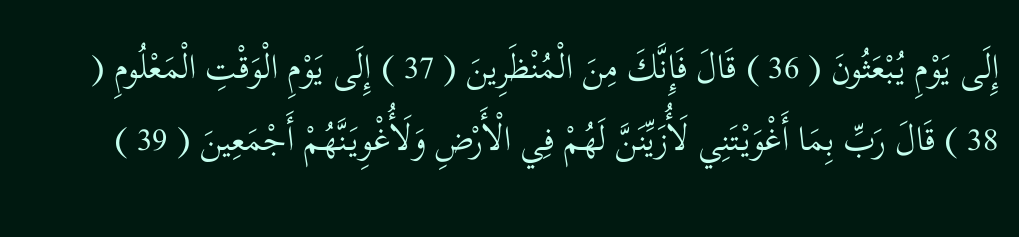إِلَى يَوْمِ يُبْعَثُونَ ( 36 ) قَالَ فَإِنَّكَ مِنَ الْمُنْظَرِينَ ( 37 ) إِلَى يَوْمِ الْوَقْتِ الْمَعْلُومِ ( 38 ) قَالَ رَبِّ بِمَا أَغْوَيْتَنِي لَأُزَيِّنَنَّ لَهُمْ فِي الْأَرْضِ وَلَأُغْوِيَنَّهُمْ أَجْمَعِينَ ( 39 )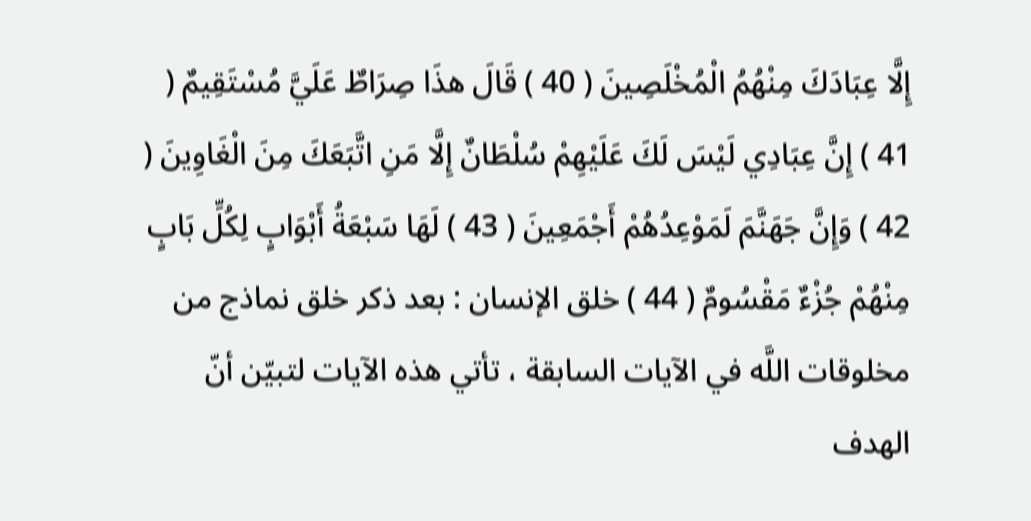إِلَّا عِبَادَكَ مِنْهُمُ الْمُخْلَصِينَ ( 40 ) قَالَ هذَا صِرَاطٌ عَلَيَّ مُسْتَقِيمٌ ( 41 ) إِنَّ عِبَادِي لَيْسَ لَكَ عَلَيْهِمْ سُلْطَانٌ إِلَّا مَنِ اتَّبَعَكَ مِنَ الْغَاوِينَ ( 42 ) وَإِنَّ جَهَنَّمَ لَمَوْعِدُهُمْ أَجْمَعِينَ ( 43 ) لَهَا سَبْعَةُ أَبْوَابٍ لِكُلِّ بَابٍ مِنْهُمْ جُزْءٌ مَقْسُومٌ ( 44 ) خلق الإنسان : بعد ذكر خلق نماذج من مخلوقات اللَّه في الآيات السابقة ، تأتي هذه الآيات لتبيّن أنّ الهدف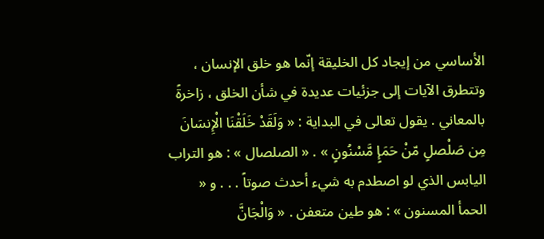الأساسي من إيجاد كل الخليقة إنّما هو خلق الإنسان ، وتتطرق الآيات إلى جزئيات عديدة في شأن الخلق ، زاخرةً بالمعاني . يقول تعالى في البداية : « وَلَقَدْ خَلَقْنَا الْإِنسَانَ مِن صَلْصلٍ مّنْ حَمَإٍ مَّسْنُونٍ » . « الصلصال » : هو التراب اليابس الذي لو اصطدم به شيء أحدث صوتاً . . . و « الحمأ المسنون » : هو طين متعفن . « وَالْجَانَّ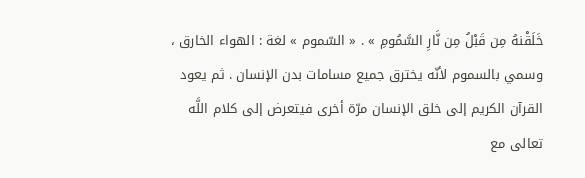خَلَقْنهُ مِن قَبْلُ مِن نَّارِ السَّمُومِ » . « السّموم » لغة : الهواء الخارق ، وسمي بالسموم لأنّه يخترق جميع مسامات بدن الإنسان . ثم يعود القرآن الكريم إلى خلق الإنسان مرّة أخرى فيتعرض إلى كلام اللَّه تعالى مع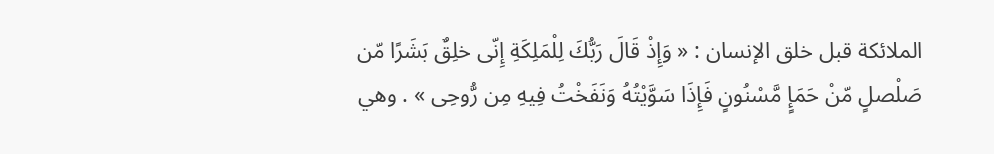الملائكة قبل خلق الإنسان : « وَإِذْ قَالَ رَبُّكَ لِلْمَلِكَةِ إِنّى خلِقٌ بَشَرًا مّن صَلْصلٍ مّنْ حَمَإٍ مَّسْنُونٍ فَإِذَا سَوَّيْتُهُ وَنَفَخْتُ فِيهِ مِن رُّوحِى » . وهي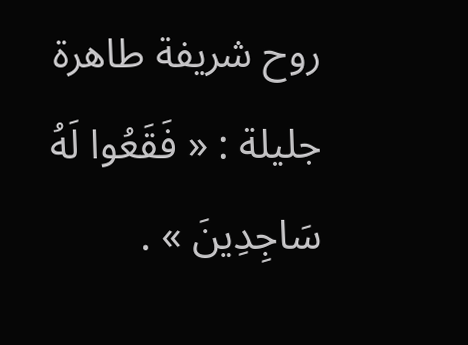روح شريفة طاهرة جليلة : « فَقَعُوا لَهُ سَاجِدِينَ » .